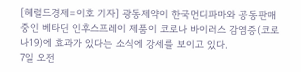[헤럴드경제=이호 기자] 광동제약이 한국먼디파마와 공동판매 중인 베타딘 인후스프레이 제품이 코로나 바이러스 감염증(코로나19)에 효과가 있다는 소식에 강세를 보이고 있다.
7일 오전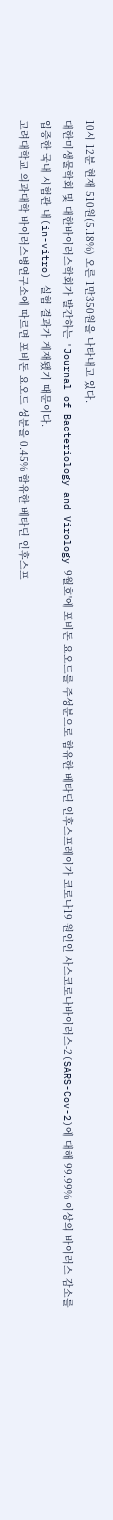10시 12분 현재 510원(5.18%) 오른 1만350원을 나타내고 있다.
대한미생물학회 및 대한바이러스학회가 발간하는 'Journal of Bacteriology and Virology 9월호'에 포비돈 요오드를 주성분으로 함유한 베타딘 인후스프레이가 코로나19 원인인 사스코로나바이러스-2(SARS-Cov-2)에 대해 99.99% 이상의 바이러스 감소를 입증한 국내 시험관 내(in-vitro) 실험 결과가 게재됐기 때문이다.
고려대학교 의과대학 바이러스병연구소에 따르면 포비돈 요오드 성분을 0.45% 함유한 베타딘 인후스프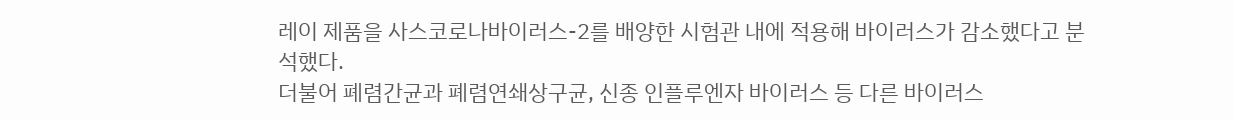레이 제품을 사스코로나바이러스-2를 배양한 시험관 내에 적용해 바이러스가 감소했다고 분석했다.
더불어 폐렴간균과 폐렴연쇄상구균, 신종 인플루엔자 바이러스 등 다른 바이러스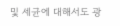및 세균에 대해서도 광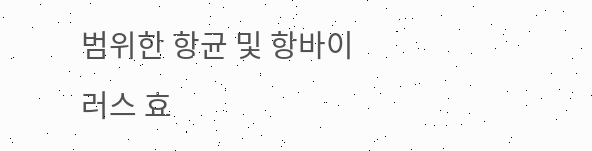범위한 항균 및 항바이러스 효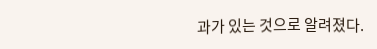과가 있는 것으로 알려졌다.